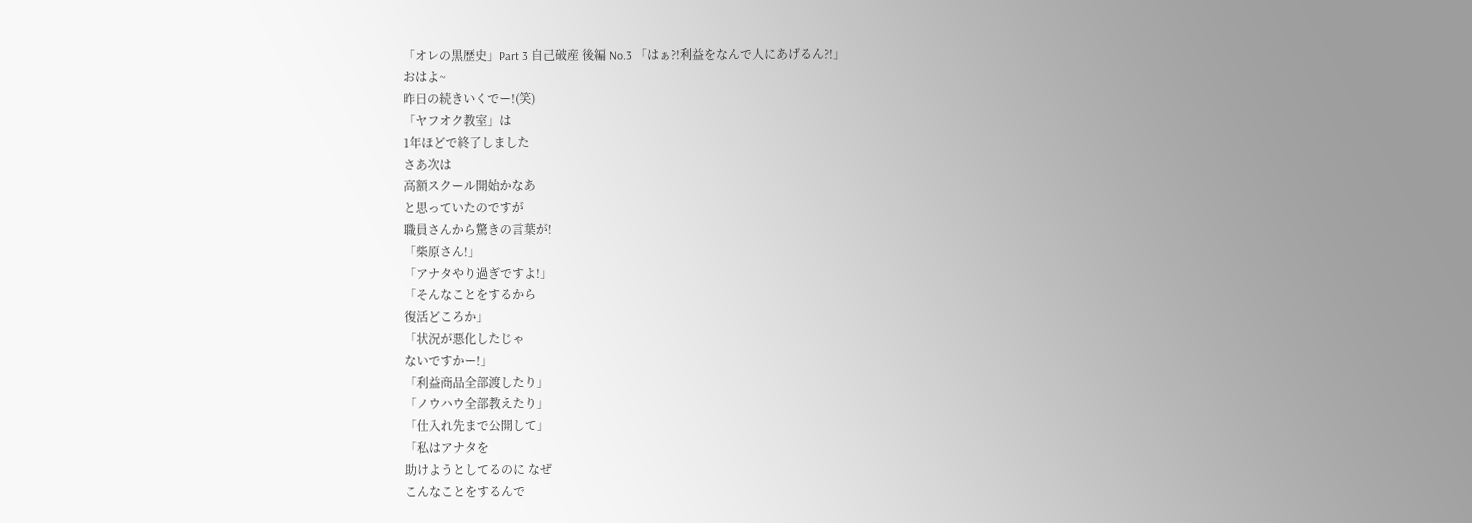「オレの黒歴史」Part 3 自己破産 後編 No.3 「はぁ?!利益をなんで人にあげるん?!」
おはよ~
昨日の続きいくでー!(笑)
「ヤフオク教室」は
1年ほどで終了しました
さあ次は
高額スクール開始かなあ
と思っていたのですが
職員さんから驚きの言葉が!
「柴原さん!」
「アナタやり過ぎですよ!」
「そんなことをするから
復活どころか」
「状況が悪化したじゃ
ないですかー!」
「利益商品全部渡したり」
「ノウハウ全部教えたり」
「仕入れ先まで公開して」
「私はアナタを
助けようとしてるのに なぜ
こんなことをするんで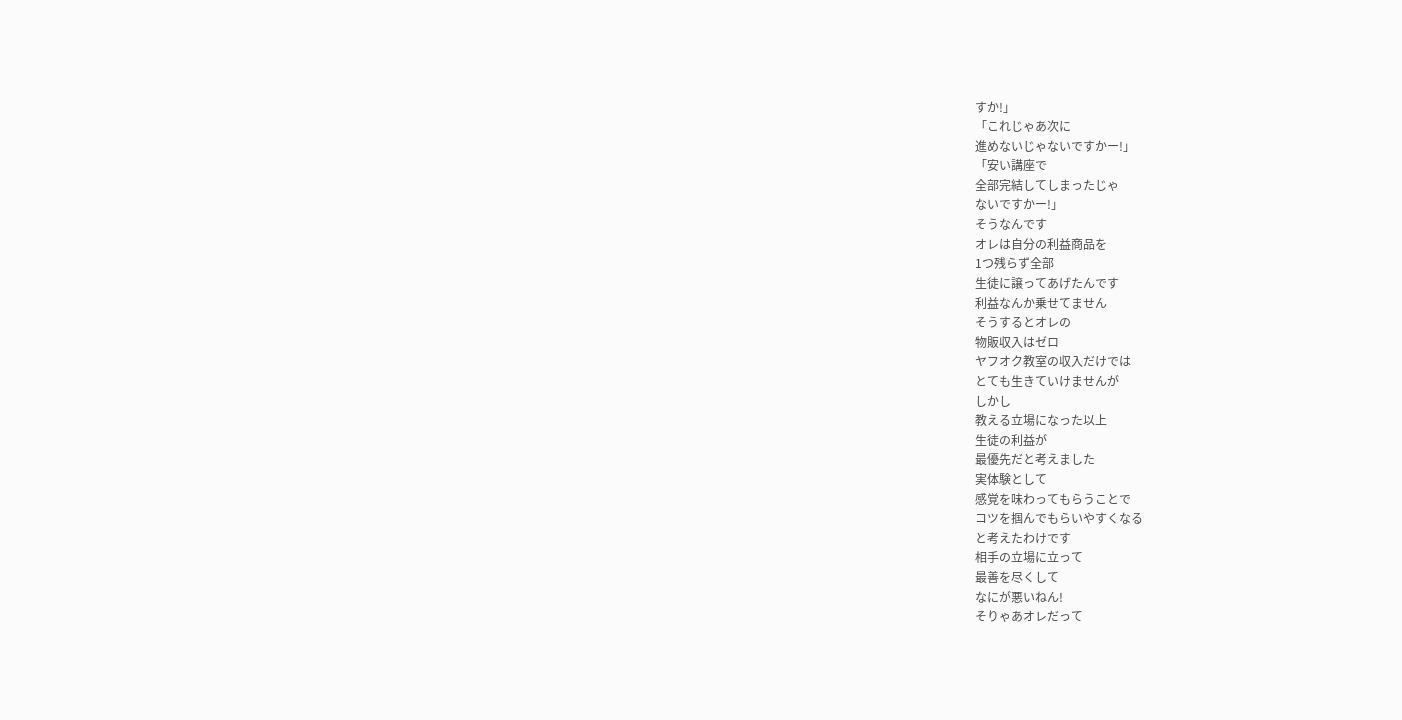すか!」
「これじゃあ次に
進めないじゃないですかー!」
「安い講座で
全部完結してしまったじゃ
ないですかー!」
そうなんです
オレは自分の利益商品を
1つ残らず全部
生徒に譲ってあげたんです
利益なんか乗せてません
そうするとオレの
物販収入はゼロ
ヤフオク教室の収入だけでは
とても生きていけませんが
しかし
教える立場になった以上
生徒の利益が
最優先だと考えました
実体験として
感覚を味わってもらうことで
コツを掴んでもらいやすくなる
と考えたわけです
相手の立場に立って
最善を尽くして
なにが悪いねん!
そりゃあオレだって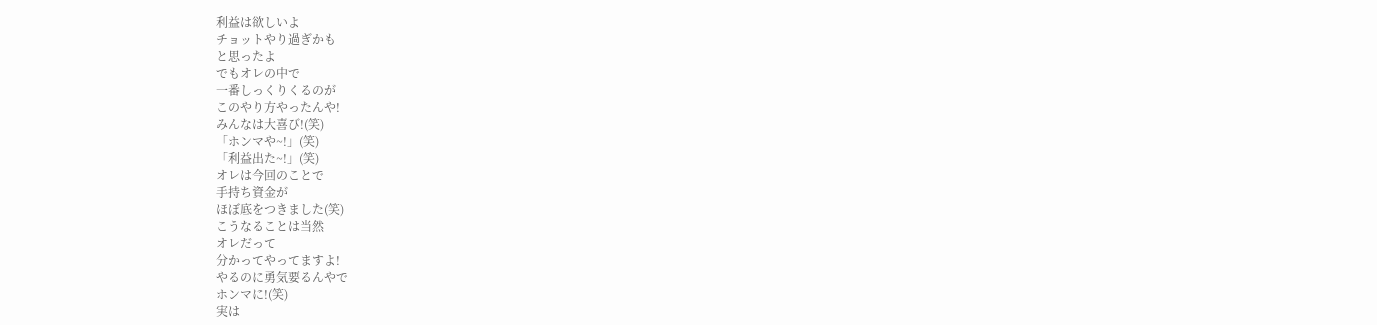利益は欲しいよ
チョットやり過ぎかも
と思ったよ
でもオレの中で
一番しっくりくるのが
このやり方やったんや!
みんなは大喜び!(笑)
「ホンマや~!」(笑)
「利益出た~!」(笑)
オレは今回のことで
手持ち資金が
ほぼ底をつきました(笑)
こうなることは当然
オレだって
分かってやってますよ!
やるのに勇気要るんやで
ホンマに!(笑)
実は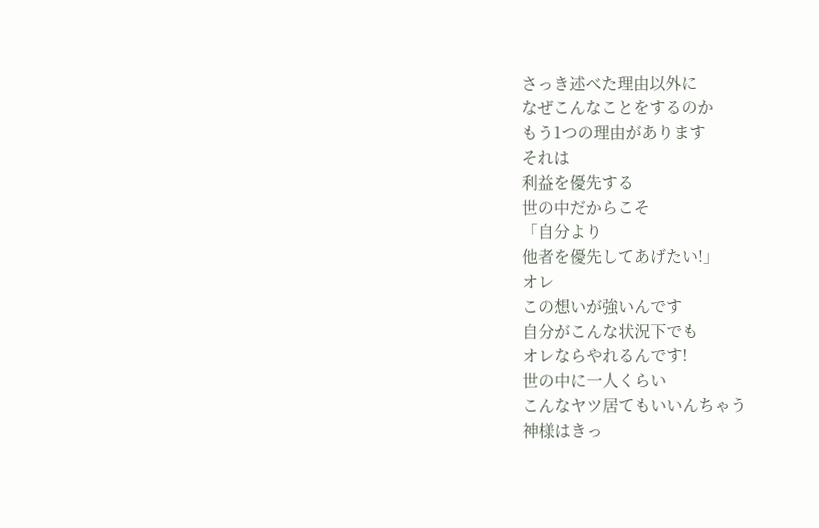さっき述べた理由以外に
なぜこんなことをするのか
もう1つの理由があります
それは
利益を優先する
世の中だからこそ
「自分より
他者を優先してあげたい!」
オレ
この想いが強いんです
自分がこんな状況下でも
オレならやれるんです!
世の中に一人くらい
こんなヤツ居てもいいんちゃう
神様はきっ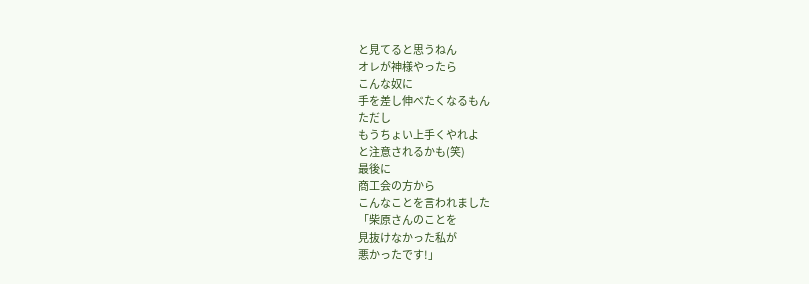と見てると思うねん
オレが神様やったら
こんな奴に
手を差し伸べたくなるもん
ただし
もうちょい上手くやれよ
と注意されるかも(笑)
最後に
商工会の方から
こんなことを言われました
「柴原さんのことを
見抜けなかった私が
悪かったです!」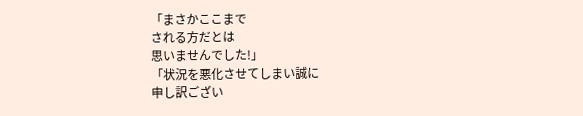「まさかここまで
される方だとは
思いませんでした!」
「状況を悪化させてしまい誠に
申し訳ござい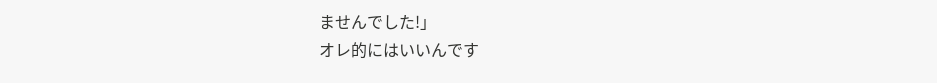ませんでした!」
オレ的にはいいんです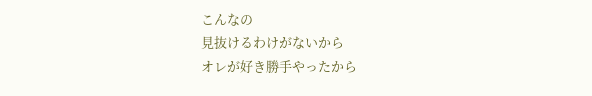こんなの
見抜けるわけがないから
オレが好き勝手やったから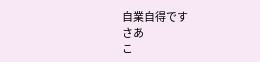自業自得です
さあ
こ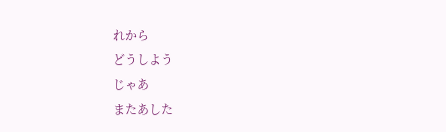れから
どうしよう
じゃあ
またあした